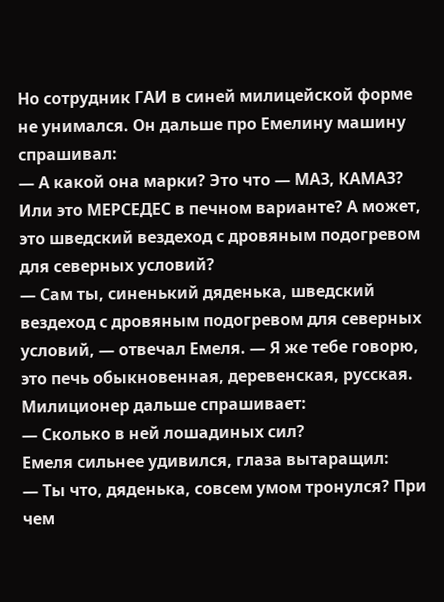Но сотрудник ГАИ в синей милицейской форме не унимался. Он дальше про Емелину машину спрашивал:
— А какой она марки? Это что — МАЗ, КАМАЗ? Или это МЕРСЕДЕС в печном варианте? А может, это шведский вездеход с дровяным подогревом для северных условий?
— Сам ты, синенький дяденька, шведский вездеход с дровяным подогревом для северных условий, — отвечал Емеля. — Я же тебе говорю, это печь обыкновенная, деревенская, русская.
Милиционер дальше спрашивает:
— Сколько в ней лошадиных сил?
Емеля сильнее удивился, глаза вытаращил:
— Ты что, дяденька, совсем умом тронулся? При чем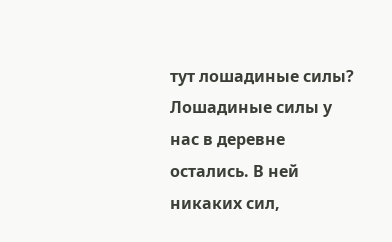тут лошадиные силы? Лошадиные силы у нас в деревне остались. В ней никаких сил,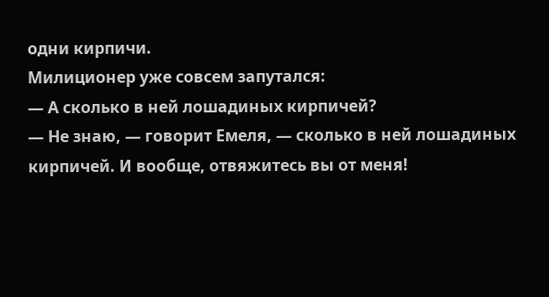одни кирпичи.
Милиционер уже совсем запутался:
— А сколько в ней лошадиных кирпичей?
— Не знаю, — говорит Емеля, — сколько в ней лошадиных кирпичей. И вообще, отвяжитесь вы от меня!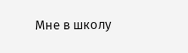Мне в школу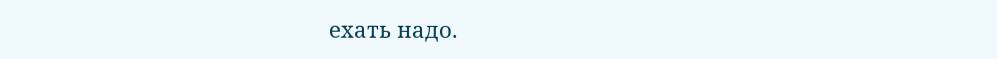ехать надо.